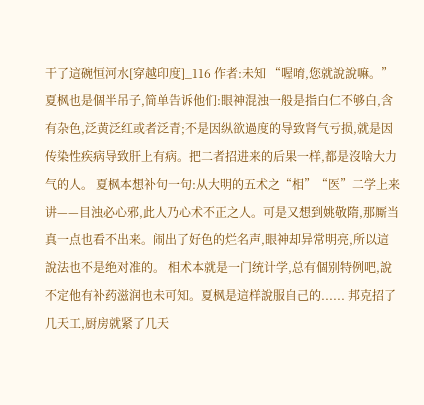干了這碗恒河水[穿越印度]_116 作者:未知 “喔唷,您就說說嘛。” 夏枫也是個半吊子,简单告诉他们:眼神混浊一般是指白仁不够白,含有杂色,泛黄泛红或者泛青;不是因纵欲過度的导致肾气亏损,就是因传染性疾病导致肝上有病。把二者招进来的后果一样,都是沒啥大力气的人。 夏枫本想补句一句:从大明的五术之“相”“医”二学上来讲——目浊必心邪,此人乃心术不正之人。可是又想到姚敬隋,那厮当真一点也看不出来。闹出了好色的烂名声,眼神却异常明亮,所以這說法也不是绝对准的。 相术本就是一门统计学,总有個别特例吧,說不定他有补药滋润也未可知。夏枫是這样說服自己的...... 邦克招了几天工,厨房就紧了几天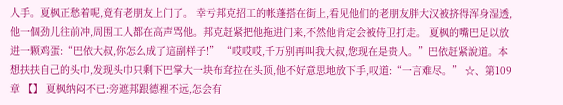人手。夏枫正愁着呢,竟有老朋友上门了。 幸亏邦克招工的帐蓬搭在街上,看见他们的老朋友胖大汉被挤得浑身湿透,他一個劲儿往前冲,周围工人都在高声骂他。邦克赶紧把他拖进门来,不然他肯定会被侍卫打走。 夏枫的嘴巴足以放进一颗鸡蛋:“巴依大叔,你怎么成了這副样子!” “哎哎哎,千万别再叫我大叔,您现在是贵人。”巴依赶紧說道。本想扶扶自己的头巾,发现头巾只剩下巴掌大一块布耷拉在头顶,他不好意思地放下手,叹道:“一言难尽。” ☆、第109章 【】 夏枫纳闷不已:旁遮邦跟德裡不远,怎会有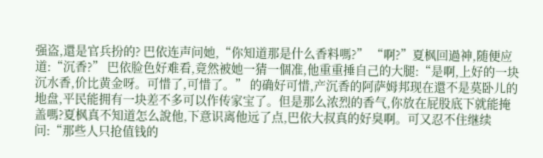强盗,還是官兵扮的? 巴依连声问她,“你知道那是什么香料嗎?” “啊?”夏枫回過神,随便应道:“沉香?” 巴依脸色好难看,竟然被她一猜一個准,他重重捶自己的大腿:“是啊,上好的一块沉水香,价比黄金呀。可惜了,可惜了。” 的确好可惜,产沉香的阿萨姆邦现在還不是莫卧儿的地盘,平民能拥有一块差不多可以作传家宝了。但是那么浓烈的香气,你放在屁股底下就能掩盖嗎?夏枫真不知道怎么說他,下意识离他远了点,巴依大叔真的好臭啊。可又忍不住继续问:“那些人只抢值钱的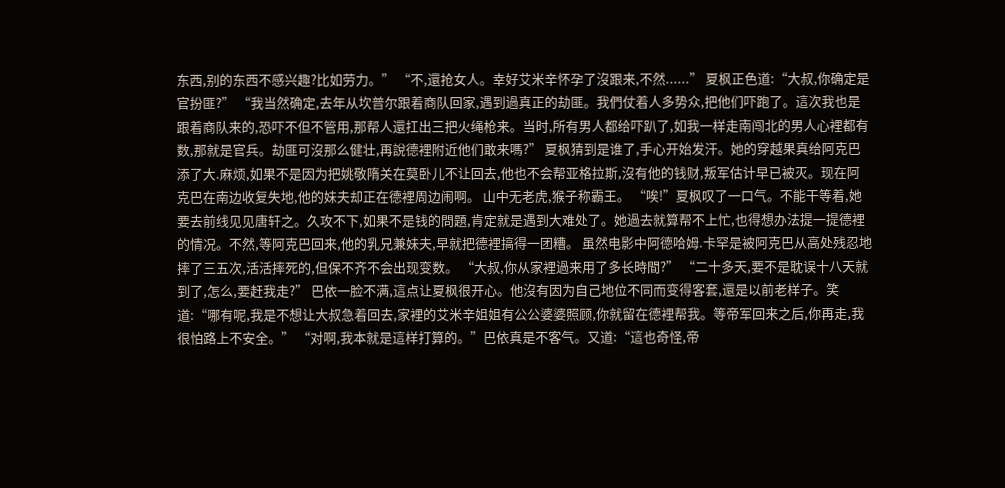东西,别的东西不感兴趣?比如劳力。” “不,還抢女人。幸好艾米辛怀孕了沒跟来,不然......” 夏枫正色道:“大叔,你确定是官扮匪?” “我当然确定,去年从坎普尔跟着商队回家,遇到過真正的劫匪。我們仗着人多势众,把他们吓跑了。這次我也是跟着商队来的,恐吓不但不管用,那帮人還扛出三把火绳枪来。当时,所有男人都给吓趴了,如我一样走南闯北的男人心裡都有数,那就是官兵。劫匪可沒那么健壮,再說德裡附近他们敢来嗎?” 夏枫猜到是谁了,手心开始发汗。她的穿越果真给阿克巴添了大.麻烦,如果不是因为把姚敬隋关在莫卧儿不让回去,他也不会帮亚格拉斯,沒有他的钱财,叛军估计早已被灭。现在阿克巴在南边收复失地,他的妹夫却正在德裡周边闹啊。 山中无老虎,猴子称霸王。 “唉!”夏枫叹了一口气。不能干等着,她要去前线见见唐轩之。久攻不下,如果不是钱的問題,肯定就是遇到大难处了。她過去就算帮不上忙,也得想办法提一提德裡的情况。不然,等阿克巴回来,他的乳兄兼妹夫,早就把德裡搞得一团糟。 虽然电影中阿德哈姆.卡罕是被阿克巴从高处残忍地摔了三五次,活活摔死的,但保不齐不会出现变数。 “大叔,你从家裡過来用了多长時間?” “二十多天,要不是耽误十八天就到了,怎么,要赶我走?” 巴依一脸不满,這点让夏枫很开心。他沒有因为自己地位不同而变得客套,還是以前老样子。笑道:“哪有呢,我是不想让大叔急着回去,家裡的艾米辛姐姐有公公婆婆照顾,你就留在德裡帮我。等帝军回来之后,你再走,我很怕路上不安全。” “对啊,我本就是這样打算的。”巴依真是不客气。又道:“這也奇怪,帝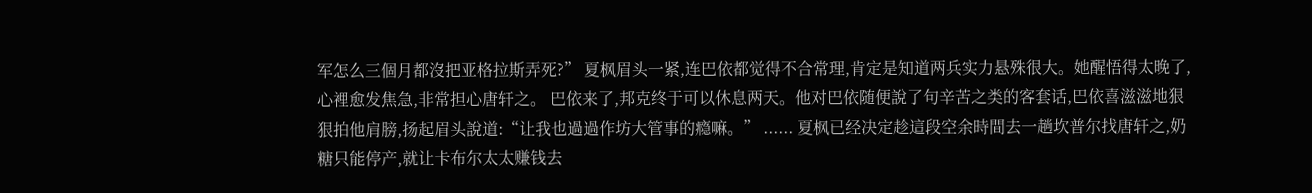军怎么三個月都沒把亚格拉斯弄死?” 夏枫眉头一紧,连巴依都觉得不合常理,肯定是知道两兵实力悬殊很大。她醒悟得太晚了,心裡愈发焦急,非常担心唐轩之。 巴依来了,邦克终于可以休息两天。他对巴依随便說了句辛苦之类的客套话,巴依喜滋滋地狠狠拍他肩膀,扬起眉头說道:“让我也過過作坊大管事的瘾嘛。” ...... 夏枫已经决定趁這段空余時間去一趟坎普尔找唐轩之,奶糖只能停产,就让卡布尔太太赚钱去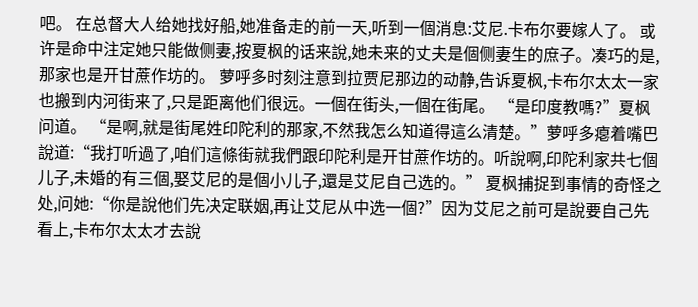吧。 在总督大人给她找好船,她准备走的前一天,听到一個消息:艾尼.卡布尔要嫁人了。 或许是命中注定她只能做侧妻,按夏枫的话来說,她未来的丈夫是個侧妻生的庶子。凑巧的是,那家也是开甘蔗作坊的。 萝呼多时刻注意到拉贾尼那边的动静,告诉夏枫,卡布尔太太一家也搬到内河街来了,只是距离他们很远。一個在街头,一個在街尾。 “是印度教嗎?”夏枫问道。 “是啊,就是街尾姓印陀利的那家,不然我怎么知道得這么清楚。”萝呼多瘪着嘴巴說道:“我打听過了,咱们這條街就我們跟印陀利是开甘蔗作坊的。听說啊,印陀利家共七個儿子,未婚的有三個,娶艾尼的是個小儿子,還是艾尼自己选的。” 夏枫捕捉到事情的奇怪之处,问她:“你是說他们先决定联姻,再让艾尼从中选一個?”因为艾尼之前可是說要自己先看上,卡布尔太太才去說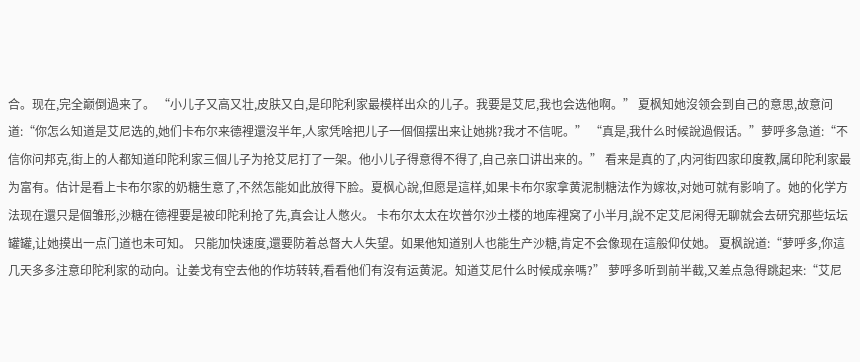合。现在,完全巅倒過来了。 “小儿子又高又壮,皮肤又白,是印陀利家最模样出众的儿子。我要是艾尼,我也会选他啊。” 夏枫知她沒领会到自己的意思,故意问道:“你怎么知道是艾尼选的,她们卡布尔来德裡還沒半年,人家凭啥把儿子一個個摆出来让她挑?我才不信呢。” “真是,我什么时候說過假话。”萝呼多急道:“不信你问邦克,街上的人都知道印陀利家三個儿子为抢艾尼打了一架。他小儿子得意得不得了,自己亲口讲出来的。” 看来是真的了,内河街四家印度教,属印陀利家最为富有。估计是看上卡布尔家的奶糖生意了,不然怎能如此放得下脸。夏枫心說,但愿是這样,如果卡布尔家拿黄泥制糖法作为嫁妆,对她可就有影响了。她的化学方法现在還只是個雏形,沙糖在德裡要是被印陀利抢了先,真会让人憋火。 卡布尔太太在坎普尔沙土楼的地库裡窝了小半月,說不定艾尼闲得无聊就会去研究那些坛坛罐罐,让她摸出一点门道也未可知。 只能加快速度,還要防着总督大人失望。如果他知道别人也能生产沙糖,肯定不会像现在這般仰仗她。 夏枫說道:“萝呼多,你這几天多多注意印陀利家的动向。让姜戈有空去他的作坊转转,看看他们有沒有运黄泥。知道艾尼什么时候成亲嗎?” 萝呼多听到前半截,又差点急得跳起来:“艾尼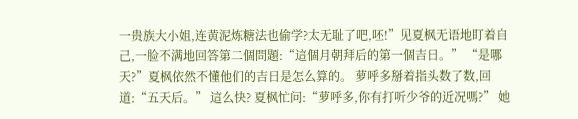一贵族大小姐,连黄泥炼糖法也偷学?太无耻了吧,呸!”见夏枫无语地盯着自己,一脸不满地回答第二個問題:“這個月朝拜后的第一個吉日。” “是哪天?”夏枫依然不懂他们的吉日是怎么算的。 萝呼多掰着指头数了数,回道:“五天后。” 這么快? 夏枫忙问:“萝呼多,你有打听少爷的近况嗎?” 她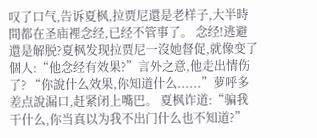叹了口气,告诉夏枫,拉贾尼還是老样子,大半時間都在圣庙裡念经,已经不管事了。 念经!逃避還是解脱?夏枫发现拉贾尼一沒她督促,就像变了個人:“他念经有效果?”言外之意,他走出情伤了? “你說什么效果,你知道什么......”萝呼多差点說漏口,赶紧闭上嘴巴。 夏枫诈道:“骗我干什么,你当真以为我不出门什么也不知道?”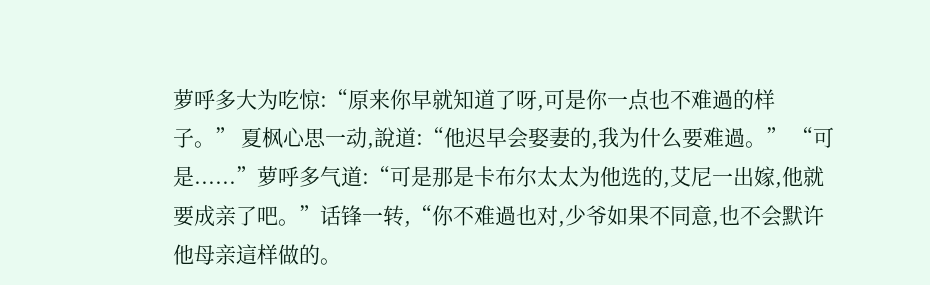萝呼多大为吃惊:“原来你早就知道了呀,可是你一点也不难過的样子。” 夏枫心思一动,說道:“他迟早会娶妻的,我为什么要难過。” “可是......”萝呼多气道:“可是那是卡布尔太太为他选的,艾尼一出嫁,他就要成亲了吧。”话锋一转,“你不难過也对,少爷如果不同意,也不会默许他母亲這样做的。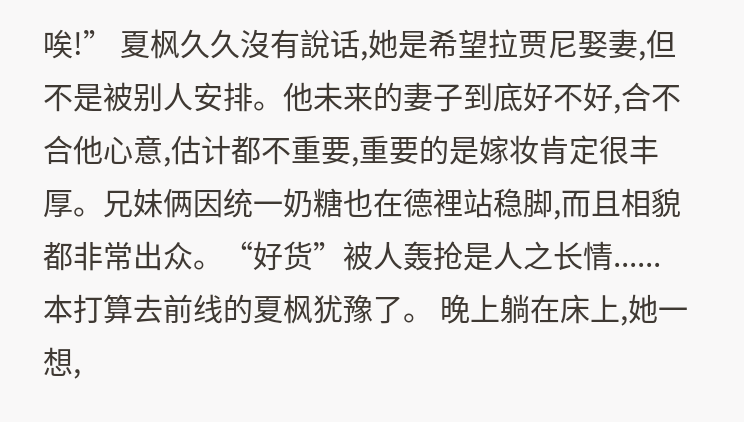唉!” 夏枫久久沒有說话,她是希望拉贾尼娶妻,但不是被别人安排。他未来的妻子到底好不好,合不合他心意,估计都不重要,重要的是嫁妆肯定很丰厚。兄妹俩因统一奶糖也在德裡站稳脚,而且相貌都非常出众。“好货”被人轰抢是人之长情...... 本打算去前线的夏枫犹豫了。 晚上躺在床上,她一想,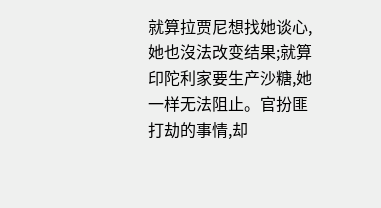就算拉贾尼想找她谈心,她也沒法改变结果;就算印陀利家要生产沙糖,她一样无法阻止。官扮匪打劫的事情,却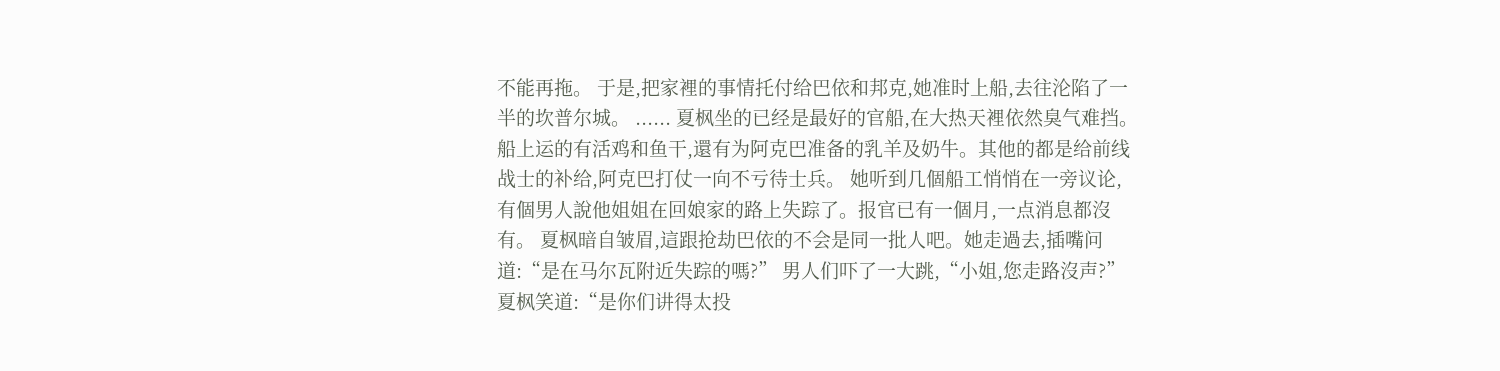不能再拖。 于是,把家裡的事情托付给巴依和邦克,她准时上船,去往沦陷了一半的坎普尔城。 ...... 夏枫坐的已经是最好的官船,在大热天裡依然臭气难挡。船上运的有活鸡和鱼干,還有为阿克巴准备的乳羊及奶牛。其他的都是给前线战士的补给,阿克巴打仗一向不亏待士兵。 她听到几個船工悄悄在一旁议论,有個男人說他姐姐在回娘家的路上失踪了。报官已有一個月,一点消息都沒有。 夏枫暗自皱眉,這跟抢劫巴依的不会是同一批人吧。她走過去,插嘴问道:“是在马尔瓦附近失踪的嗎?” 男人们吓了一大跳,“小姐,您走路沒声?” 夏枫笑道:“是你们讲得太投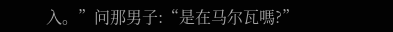入。”问那男子:“是在马尔瓦嗎?”